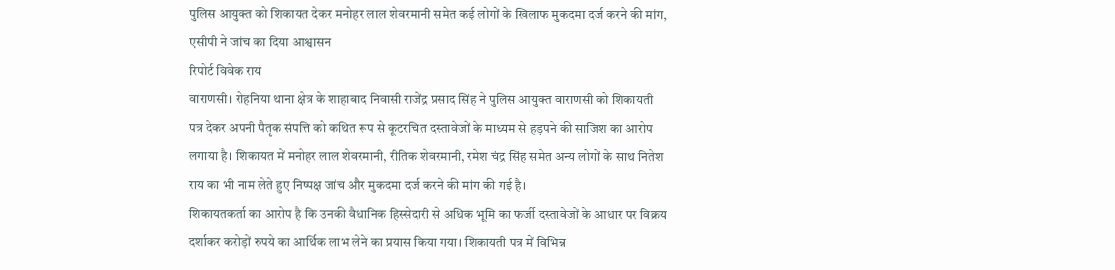पुलिस आयुक्त को शिकायत देकर मनोहर लाल शेवरमानी समेत कई लोगों के खिलाफ मुकदमा दर्ज करने की मांग, एसीपी ने जांच का दिया आश्वासन
रिपोर्ट विवेक राय
वाराणसी। रोहनिया थाना क्षेत्र के शाहाबाद निवासी राजेंद्र प्रसाद सिंह ने पुलिस आयुक्त वाराणसी को शिकायती पत्र देकर अपनी पैतृक संपत्ति को कथित रूप से कूटरचित दस्तावेजों के माध्यम से हड़पने की साजिश का आरोप लगाया है। शिकायत में मनोहर लाल शेवरमानी, रीतिक शेवरमानी, रमेश चंद्र सिंह समेत अन्य लोगों के साथ नितेश राय का भी नाम लेते हुए निष्पक्ष जांच और मुकदमा दर्ज करने की मांग की गई है।
शिकायतकर्ता का आरोप है कि उनकी वैधानिक हिस्सेदारी से अधिक भूमि का फर्जी दस्तावेजों के आधार पर विक्रय दर्शाकर करोड़ों रुपये का आर्थिक लाभ लेने का प्रयास किया गया। शिकायती पत्र में विभिन्न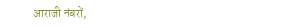आराजी नंबरों,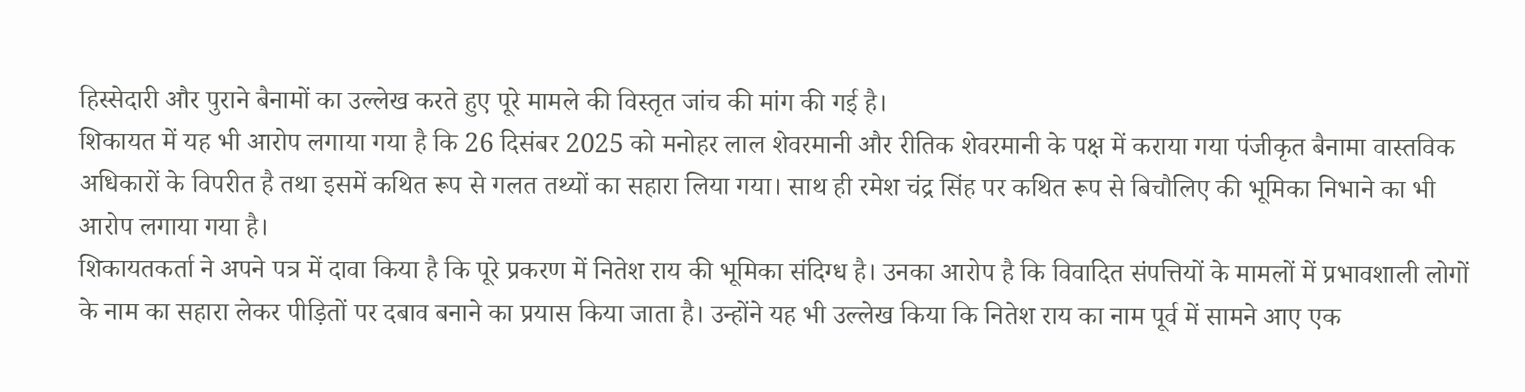हिस्सेदारी और पुराने बैनामों का उल्लेख करते हुए पूरे मामले की विस्तृत जांच की मांग की गई है।
शिकायत में यह भी आरोप लगाया गया है कि 26 दिसंबर 2025 को मनोहर लाल शेवरमानी और रीतिक शेवरमानी के पक्ष में कराया गया पंजीकृत बैनामा वास्तविक अधिकारों के विपरीत है तथा इसमें कथित रूप से गलत तथ्यों का सहारा लिया गया। साथ ही रमेश चंद्र सिंह पर कथित रूप से बिचौलिए की भूमिका निभाने का भी आरोप लगाया गया है।
शिकायतकर्ता ने अपने पत्र में दावा किया है कि पूरे प्रकरण में नितेश राय की भूमिका संदिग्ध है। उनका आरोप है कि विवादित संपत्तियों के मामलों में प्रभावशाली लोगों के नाम का सहारा लेकर पीड़ितों पर दबाव बनाने का प्रयास किया जाता है। उन्होंने यह भी उल्लेख किया कि नितेश राय का नाम पूर्व में सामने आए एक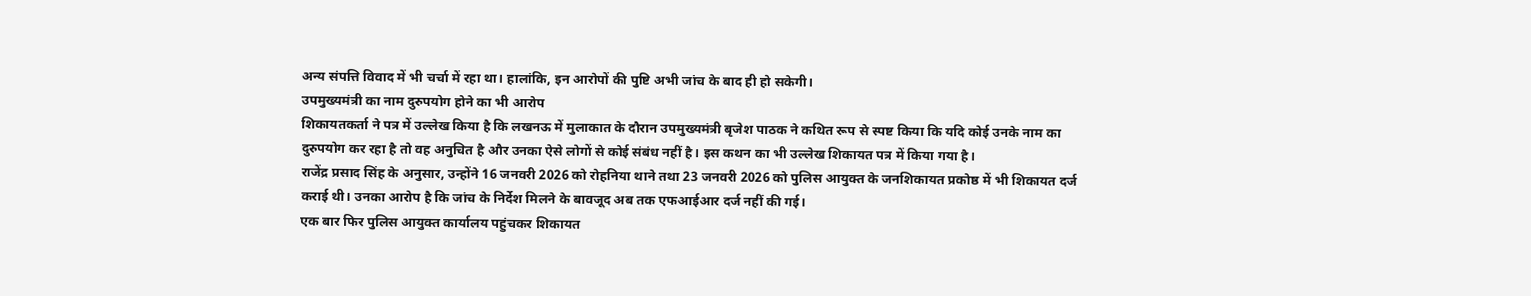अन्य संपत्ति विवाद में भी चर्चा में रहा था। हालांकि, इन आरोपों की पुष्टि अभी जांच के बाद ही हो सकेगी।
उपमुख्यमंत्री का नाम दुरुपयोग होने का भी आरोप
शिकायतकर्ता ने पत्र में उल्लेख किया है कि लखनऊ में मुलाकात के दौरान उपमुख्यमंत्री बृजेश पाठक ने कथित रूप से स्पष्ट किया कि यदि कोई उनके नाम का दुरुपयोग कर रहा है तो वह अनुचित है और उनका ऐसे लोगों से कोई संबंध नहीं है। इस कथन का भी उल्लेख शिकायत पत्र में किया गया है।
राजेंद्र प्रसाद सिंह के अनुसार, उन्होंने 16 जनवरी 2026 को रोहनिया थाने तथा 23 जनवरी 2026 को पुलिस आयुक्त के जनशिकायत प्रकोष्ठ में भी शिकायत दर्ज कराई थी। उनका आरोप है कि जांच के निर्देश मिलने के बावजूद अब तक एफआईआर दर्ज नहीं की गई।
एक बार फिर पुलिस आयुक्त कार्यालय पहुंचकर शिकायत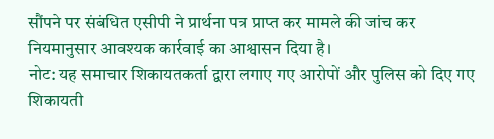सौंपने पर संबंधित एसीपी ने प्रार्थना पत्र प्राप्त कर मामले की जांच कर नियमानुसार आवश्यक कार्रवाई का आश्वासन दिया है।
नोट: यह समाचार शिकायतकर्ता द्वारा लगाए गए आरोपों और पुलिस को दिए गए शिकायती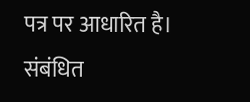पत्र पर आधारित है। संबंधित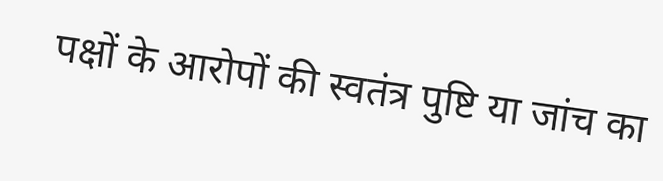पक्षों के आरोपों की स्वतंत्र पुष्टि या जांच का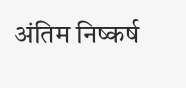अंतिम निष्कर्ष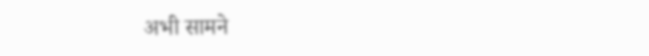अभी सामने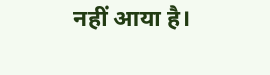नहीं आया है।